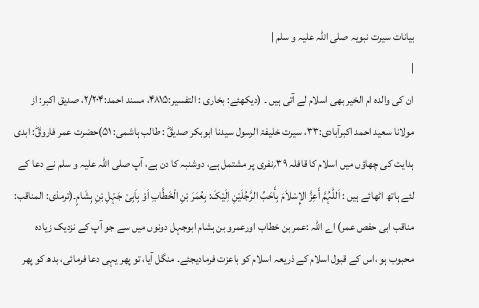بیانات سیرت نبویہ صلی اللہ علیہ و سلم |
|
ان کی والدہ ام الخیر بھی اسلام لے آتی ہیں ۔ (دیکھئے: بخاری : التفسیر:۴۸۱۵، مسند احمد:۲/۲۰۴، صدیق اکبر: از مولانا سعید احمد اکبرآبادی:۳۳، سیرت خلیفۃ الرسول سیدنا ابوبکر صدیقؓ : طالب ہاشمی: ۵۱)حضرت عمر فاروقؓ: ابدی ہدایت کی چھاؤں میں اسلام کا قافلہ ۳۹؍نفری پر مشتمل ہے، دوشنبہ کا دن ہے، آپ صلی اللہ علیہ و سلم نے دعا کے لئے ہاتھ اٹھائے ہیں : اَللّٰہُمَّ أَعِزَّ الإِسْلاَمَ بِأَحَبِّ الرَّجُلَیْنِ اِلَیْکَ: بِعُمَرَ بْنِ الْخَطَّابِ اَوْ بِاَبِیْ جَہْلِ بْنِ ہِشَامٍ۔(ترمذی: المناقب: مناقب ابی حفص عمر) اے اللہ :عمر بن خطاب اورعمرو بن ہشام ابوجہل دونوں میں سے جو آپ کے نزدیک زیادہ محبوب ہو ،اس کے قبول اسلام کے ذریعہ اسلام کو باعزت فرمادیجئے۔ منگل آیا، تو پھر یہی دعا فرمائی، بدھ کو پھر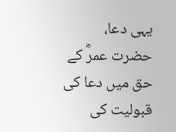یہی دعا، حضرت عمرؓ کے حق میں دعا کی قبولیت کی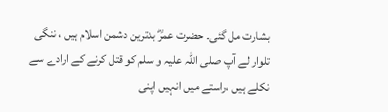بشارت مل گئی۔ حضرت عمرؓ بدترین دشمن اسلام ہیں ، ننگی تلوار لے آپ صلی اللہ علیہ و سلم کو قتل کرنے کے ارادے سے نکلے ہیں ،راستے میں انہیں اپنی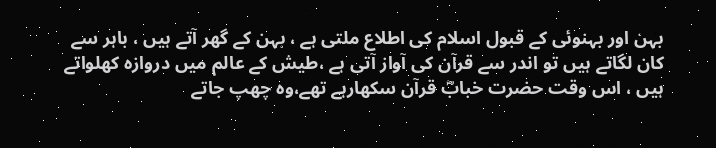بہن اور بہنوئی کے قبول اسلام کی اطلاع ملتی ہے ، بہن کے گھر آتے ہیں ، باہر سے کان لگاتے ہیں تو اندر سے قرآن کی آواز آتی ہے ،طیش کے عالم میں دروازہ کھلواتے ہیں ، اس وقت حضرت خبابؓ قرآن سکھارہے تھے،وہ چھپ جاتے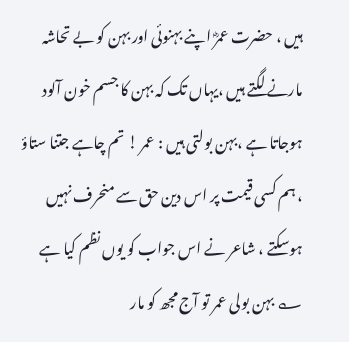ہیں ، حضرت عمرؓ اپنے بہنوئی اور بہن کو بے تحاشہ مارنے لگتے ہیں ،یہاں تک کہ بہن کا جسم خون آلود ہوجاتا ہے ،بہن بولتی ہیں : عمر ! تم چاہے جتنا ستاؤ ، ہم کسی قیمت پر اس دین حق سے منحرف نہیں ہوسکتے ، شاعر نے اس جواب کو یوں نظم کیا ہے ؎ بہن بولی عمر تو آج مجھ کو مار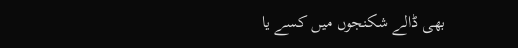بھی ڈالے شکنجوں میں کسے یا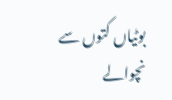بوٹیاں کتوں سے نچوالے